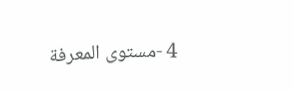4 -مستوى المعرفة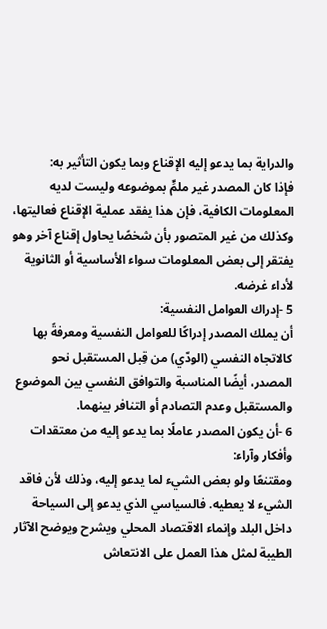والدراية بما يدعو إليه الإقناع وبما يكون التأثير به:
فإذا كان المصدر غير ملمٍّ بموضوعه وليست لديه المعلومات الكافية، فإن هذا يفقد عملية الإقناع فعاليتها، وكذلك من غير المتصور بأن شخصًا يحاول إقناع آخر وهو يفتقر إلى بعض المعلومات سواء الأساسية أو الثانوية لأداء غرضه.
5 -إدراك العوامل النفسية:
أن يملك المصدر إدراكًا للعوامل النفسية ومعرفةً بها كالاتجاه النفسي (الودّي) من قِبل المستقبل نحو المصدر، أيضًا المناسبة والتوافق النفسي بين الموضوع والمستقبل وعدم التصادم أو التنافر بينهما.
6 -أن يكون المصدر عاملًا بما يدعو إليه من معتقدات وأفكار وآراء:
ومقتنعًا ولو بعض الشيء لما يدعو إليه، وذلك لأن فاقد الشيء لا يعطيه. فالسياسي الذي يدعو إلى السياحة داخل البلد وإنماء الاقتصاد المحلي ويشرح ويوضح الآثار الطيبة لمثل هذا العمل على الانتعاش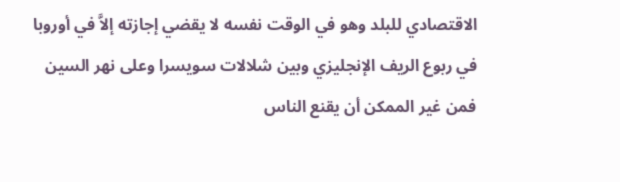الاقتصادي للبلد وهو في الوقت نفسه لا يقضي إجازته إلاَّ في أوروبا في ربوع الريف الإنجليزي وبين شلالات سويسرا وعلى نهر السين فمن غير الممكن أن يقنع الناس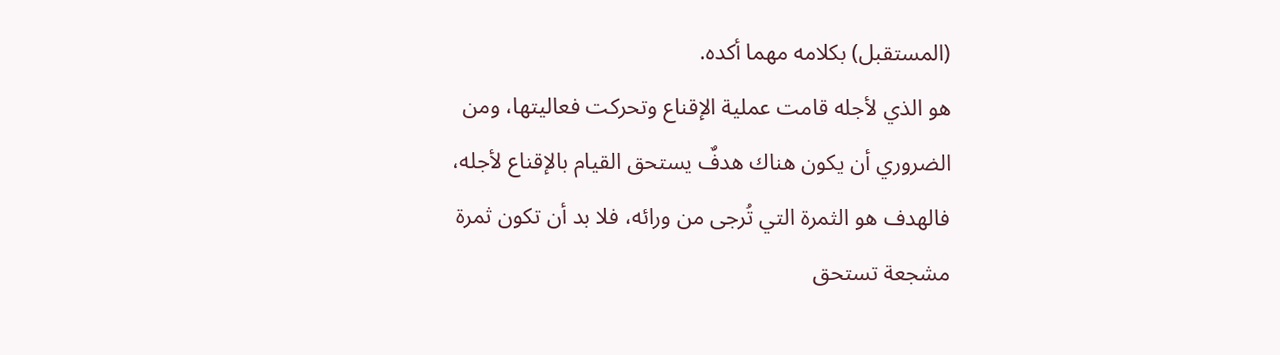(المستقبل) بكلامه مهما أكده.
هو الذي لأجله قامت عملية الإقناع وتحركت فعاليتها، ومن الضروري أن يكون هناك هدفٌ يستحق القيام بالإقناع لأجله، فالهدف هو الثمرة التي تُرجى من ورائه، فلا بد أن تكون ثمرة مشجعة تستحق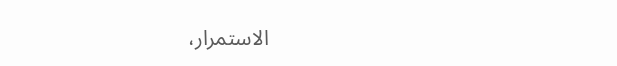الاستمرار،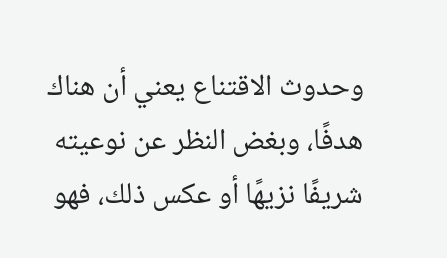وحدوث الاقتناع يعني أن هناك هدفًا، وبغض النظر عن نوعيته شريفًا نزيهًا أو عكس ذلك، فهو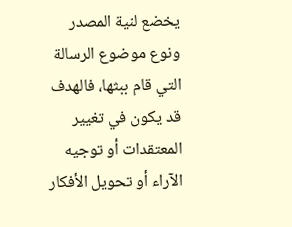يخضع لنية المصدر ونوع موضوع الرسالة التي قام ببثها، فالهدف قد يكون في تغيير المعتقدات أو توجيه الآراء أو تحويل الأفكار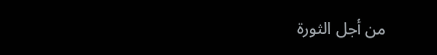من أجل الثورة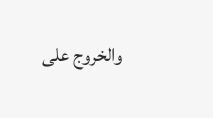والخروج على